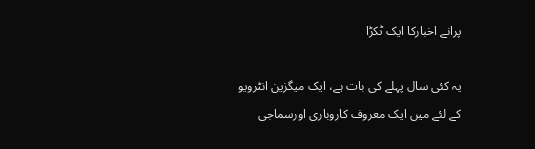پرانے اخبارکا ایک ٹکڑا

یہ کئی سال پہلے کی بات ہے، ایک میگزین انٹرویو کے لئے میں ایک معروف کاروباری اورسماجی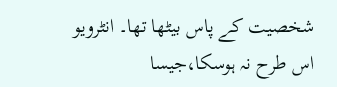شخصیت کے پاس بیٹھا تھا۔ انٹرویو اس طرح نہ ہوسکا،جیسا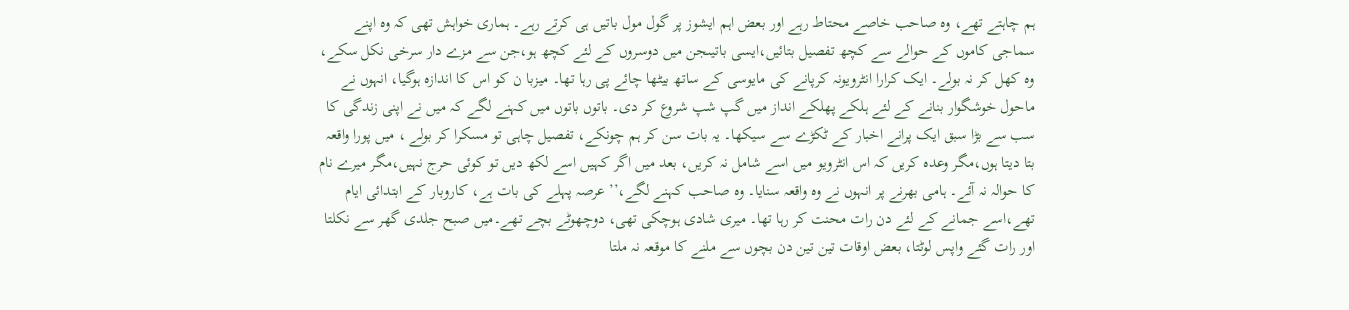ہم چاہتے تھے، وہ صاحب خاصے محتاط رہے اور بعض اہم ایشوز پر گول مول باتیں ہی کرتے رہے۔ ہماری خواہش تھی کہ وہ اپنے سماجی کاموں کے حوالے سے کچھ تفصیل بتائیں،ایسی باتیںجن میں دوسروں کے لئے کچھ ہو،جن سے مزے دار سرخی نکل سکے، وہ کھل کر نہ بولے۔ ایک کرارا انٹرویونہ کرپانے کی مایوسی کے ساتھ بیٹھا چائے پی رہا تھا۔ میزبا ن کو اس کا اندازہ ہوگیا، انہوں نے ماحول خوشگوار بنانے کے لئے ہلکے پھلکے انداز میں گپ شپ شروع کر دی۔ باتوں باتوں میں کہنے لگے کہ میں نے اپنی زندگی کا سب سے بڑا سبق ایک پرانے اخبار کے ٹکڑے سے سیکھا۔ یہ بات سن کر ہم چونکے، تفصیل چاہی تو مسکرا کر بولے ، میں پورا واقعہ بتا دیتا ہوں،مگر وعدہ کریں کہ اس انٹرویو میں اسے شامل نہ کریں، بعد میں اگر کہیں اسے لکھ دیں تو کوئی حرج نہیں،مگر میرے نام کا حوالہ نہ آئے۔ ہامی بھرنے پر انہوں نے وہ واقعہ سنایا۔ وہ صاحب کہنے لگے،’’ عرصہ پہلے کی بات ہے، کاروبار کے ابتدائی ایام تھے،اسے جمانے کے لئے دن رات محنت کر رہا تھا۔ میری شادی ہوچکی تھی، دوچھوٹے بچے تھے۔میں صبح جلدی گھر سے نکلتا اور رات گئے واپس لوٹتا، بعض اوقات تین تین دن بچوں سے ملنے کا موقعہ نہ ملتا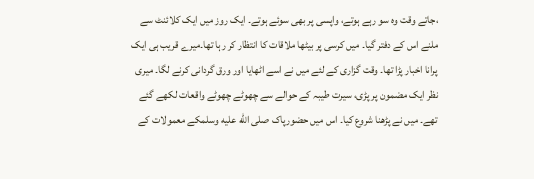،جاتے وقت وہ سو رہے ہوتے، واپسی پر بھی سوئے ہوتے۔ ایک روز میں ایک کلائنٹ سے ملنے اس کے دفتر گیا۔ میں کرسی پر بیٹھا ملاقات کا انتظار کر رہا تھا۔میرے قریب ہی ایک پرانا اخبار پڑا تھا۔ وقت گزاری کے لئے میں نے اسے اٹھایا اور ورق گردانی کرنے لگا۔ میری نظر ایک مضمون پر پڑی، سیرت طیبہ کے حوالے سے چھوٹے چھوٹے واقعات لکھے گئے تھے۔ میں نے پڑھنا شروع کیا۔ اس میں حضورپاک صلى الله عليه وسلمکے معمولات کے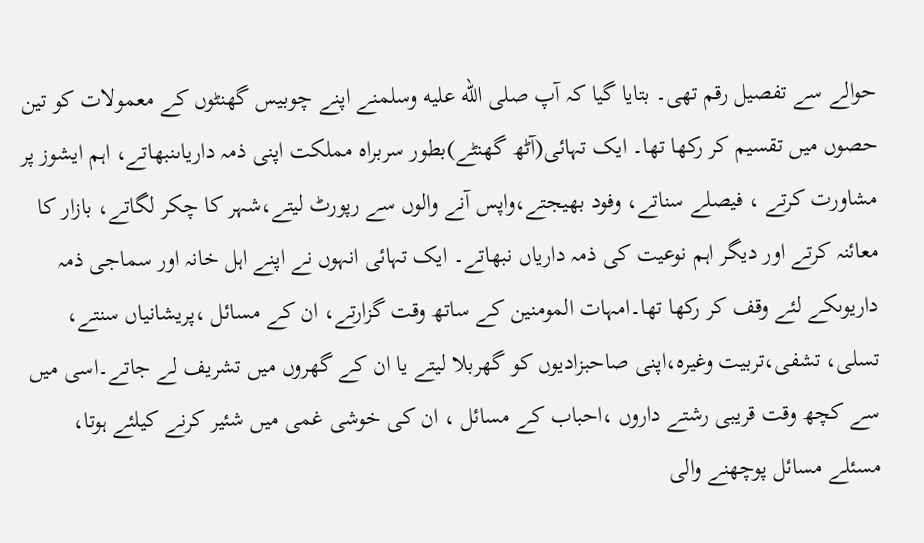حوالے سے تفصیل رقم تھی۔ بتایا گیا کہ آپ صلى الله عليه وسلمنے اپنے چوبیس گھنٹوں کے معمولات کو تین حصوں میں تقسیم کر رکھا تھا۔ ایک تہائی(آٹھ گھنٹے)بطور سربراہ مملکت اپنی ذمہ داریاںنبھاتے، اہم ایشوز پر مشاورت کرتے ، فیصلے سناتے، وفود بھیجتے،واپس آنے والوں سے رپورٹ لیتے،شہر کا چکر لگاتے، بازار کا معائنہ کرتے اور دیگر اہم نوعیت کی ذمہ داریاں نبھاتے۔ ایک تہائی انہوں نے اپنے اہل خانہ اور سماجی ذمہ داریوںکے لئے وقف کر رکھا تھا۔امہات المومنین کے ساتھ وقت گزارتے، ان کے مسائل ،پریشانیاں سنتے، تسلی، تشفی،تربیت وغیرہ،اپنی صاحبزادیوں کو گھربلا لیتے یا ان کے گھروں میں تشریف لے جاتے۔اسی میں سے کچھ وقت قریبی رشتے داروں ،احباب کے مسائل ، ان کی خوشی غمی میں شئیر کرنے کیلئے ہوتا، مسئلے مسائل پوچھنے والی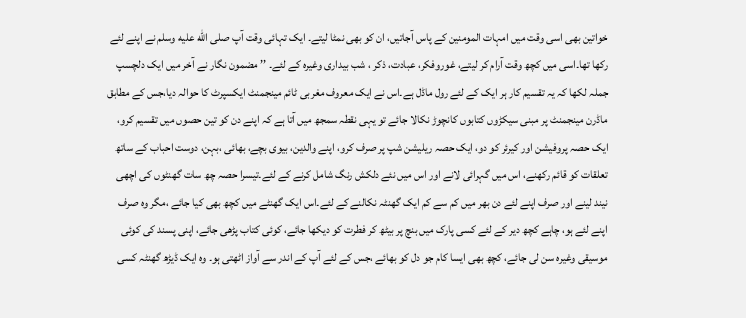خواتین بھی اسی وقت میں امہات المومنین کے پاس آجاتیں، ان کو بھی نمٹا لیتے۔ ایک تہائی وقت آپ صلى الله عليه وسلم نے اپنے لئے رکھا تھا۔اسی میں کچھ وقت آرام کر لیتے، غوروفکر، عبادت، ذکر ، شب بیداری وغیرہ کے لئے۔ ’’ مضمون نگار نے آخر میں ایک دلچسپ جملہ لکھا کہ یہ تقسیم کار ہر ایک کے لئے رول ماڈل ہے۔اس نے ایک معروف مغربی ٹائم مینجمنٹ ایکسپرٹ کا حوالہ دیا،جس کے مطابق ماڈرن مینجمنٹ پر مبنی سیکڑوں کتابوں کانچوڑ نکالا جائے تو یہی نقطہ سمجھ میں آتا ہے کہ اپنے دن کو تین حصوں میں تقسیم کرو، ایک حصہ پروفیشن اور کیرئر کو دو، ایک حصہ ریلیشن شپ پر صرف کرو، اپنے والدین، بیوی بچے، بھائی ،بہن، دوست احباب کے ساتھ تعلقات کو قائم رکھنے، اس میں گہرائی لانے اور اس میں نئے دلکش رنگ شامل کرنے کے لئے۔تیسرا حصہ چھ سات گھنٹوں کی اچھی نیند لینے اور صرف اپنے لئے دن بھر میں کم سے کم ایک گھنٹہ نکالنے کے لئے۔اس ایک گھنٹے میں کچھ بھی کیا جائے ،مگر وہ صرف اپنے لئے ہو، چاہے کچھ دیر کے لئے کسی پارک میں بنچ پر بیٹھ کر فطرت کو دیکھا جائے، کوئی کتاب پڑھی جائے، اپنی پسند کی کوئی موسیقی وغیرہ سن لی جائے، کچھ بھی ایسا کام جو دل کو بھائے ،جس کے لئے آپ کے اندر سے آواز اٹھتی ہو۔ وہ ایک ڈیڑھ گھنٹہ کسی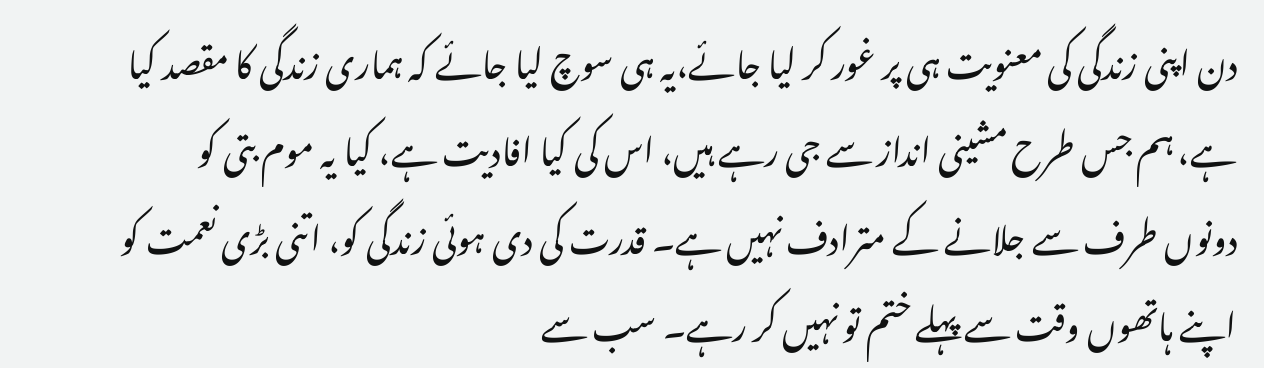دن اپنی زندگی کی معنویت ہی پر غور کر لیا جائے،یہ ہی سوچ لیا جائے کہ ہماری زندگی کا مقصد کیا ہے، ہم جس طرح مشینی انداز سے جی رہے ہیں، اس کی کیا افادیت ہے، کیا یہ موم بتی کو دونوں طرف سے جلانے کے مترادف نہیں ہے۔ قدرت کی دی ہوئی زندگی کو، اتنی بڑی نعمت کو اپنے ہاتھوں وقت سے پہلے ختم تو نہیں کر رہے۔ سب سے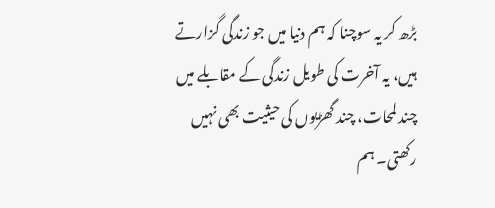بڑھ کر یہ سوچنا کہ ہم دنیا میں جو زندگی گزارتے ہیں، یہ آخرت کی طویل زندگی کے مقابلے میں چند لمحات، چند گھڑیوں کی حیثیت بھی نہیں رکھتی۔ ہم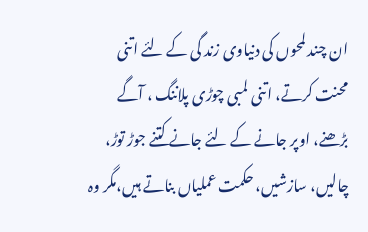ان چند لمحوں کی دنیاوی زند گی کے لئے اتنی محنت کرتے، اتنی لمبی چوڑی پلاننگ ، آگے بڑھنے، اوپر جانے کے لئے جانے کتنے جوڑ توڑ، چالیں، سازشیں، حکمت عملیاں بناتے ہیں،مگر وہ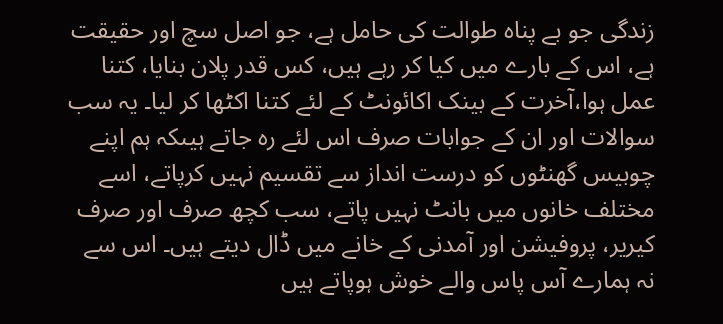زندگی جو بے پناہ طوالت کی حامل ہے، جو اصل سچ اور حقیقت ہے، اس کے بارے میں کیا کر رہے ہیں، کس قدر پلان بنایا، کتنا عمل ہوا،آخرت کے بینک اکائونٹ کے لئے کتنا اکٹھا کر لیا۔ یہ سب سوالات اور ان کے جوابات صرف اس لئے رہ جاتے ہیںکہ ہم اپنے چوبیس گھنٹوں کو درست انداز سے تقسیم نہیں کرپاتے، اسے مختلف خانوں میں بانٹ نہیں پاتے، سب کچھ صرف اور صرف کیریر، پروفیشن اور آمدنی کے خانے میں ڈال دیتے ہیں۔ اس سے نہ ہمارے آس پاس والے خوش ہوپاتے ہیں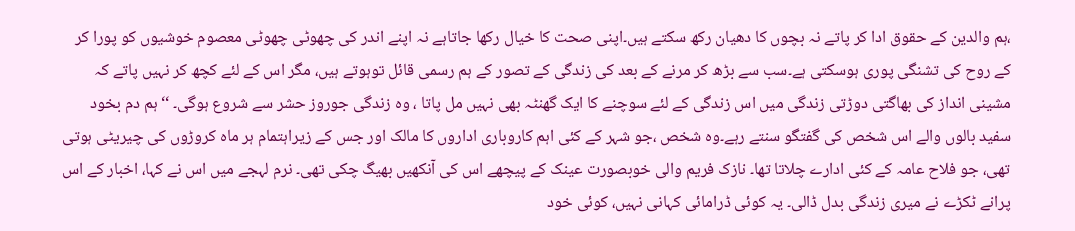،ہم والدین کے حقوق ادا کر پاتے نہ بچوں کا دھیان رکھ سکتے ہیں۔اپنی صحت کا خیال رکھا جاتاہے نہ اپنے اندر کی چھوٹی چھوٹی معصوم خوشیوں کو پورا کر کے روح کی تشنگی پوری ہوسکتی ہے۔سب سے بڑھ کر مرنے کے بعد کی زندگی کے تصور کے ہم رسمی قائل توہوتے ہیں، مگر اس کے لئے کچھ کر نہیں پاتے کہ مشینی انداز کی بھاگتی دوڑتی زندگی میں اس زندگی کے لئے سوچنے کا ایک گھنٹہ بھی نہیں مل پاتا ، وہ زندگی جوروز حشر سے شروع ہوگی۔ ‘‘ ہم دم بخود سفید بالوں والے اس شخص کی گفتگو سنتے رہے۔وہ شخص ،جو شہر کے کئی اہم کاروباری اداروں کا مالک اور جس کے زیراہتمام ہر ماہ کروڑوں کی چیریٹی ہوتی تھی، جو فلاح عامہ کے کئی ادارے چلاتا تھا۔ نازک فریم والی خوبصورت عینک کے پیچھے اس کی آنکھیں بھیگ چکی تھی۔ نرم لہجے میں اس نے کہا، اخبار کے اس پرانے ٹکڑے نے میری زندگی بدل ڈالی۔ یہ کوئی ڈرامائی کہانی نہیں، کوئی خود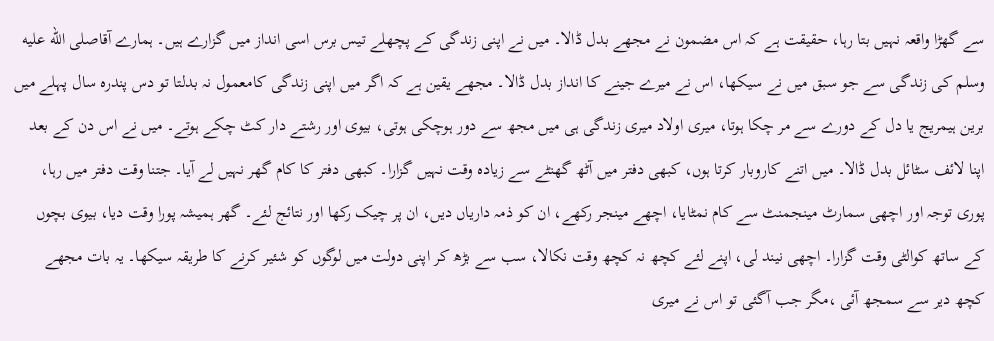سے گھڑا واقعہ نہیں بتا رہا، حقیقت ہے کہ اس مضمون نے مجھے بدل ڈالا۔ میں نے اپنی زندگی کے پچھلے تیس برس اسی انداز میں گزارے ہیں۔ ہمارے آقاصلى الله عليه وسلم کی زندگی سے جو سبق میں نے سیکھا، اس نے میرے جینے کا انداز بدل ڈالا۔ مجھے یقین ہے کہ اگر میں اپنی زندگی کامعمول نہ بدلتا تو دس پندرہ سال پہلے میں برین ہیمریج یا دل کے دورے سے مر چکا ہوتا، میری اولاد میری زندگی ہی میں مجھ سے دور ہوچکی ہوتی، بیوی اور رشتے دار کٹ چکے ہوتے۔ میں نے اس دن کے بعد اپنا لائف سٹائل بدل ڈالا۔ میں اتنے کاروبار کرتا ہوں، کبھی دفتر میں آٹھ گھنٹے سے زیادہ وقت نہیں گزارا۔ کبھی دفتر کا کام گھر نہیں لے آیا۔ جتنا وقت دفتر میں رہا، پوری توجہ اور اچھی سمارٹ مینجمنٹ سے کام نمٹایا، اچھے مینجر رکھے، ان کو ذمہ داریاں دیں، ان پر چیک رکھا اور نتائج لئے۔ گھر ہمیشہ پورا وقت دیا، بیوی بچوں کے ساتھ کوالٹی وقت گزارا۔ اچھی نیند لی، اپنے لئے کچھ نہ کچھ وقت نکالا، سب سے بڑھ کر اپنی دولت میں لوگوں کو شئیر کرنے کا طریقہ سیکھا۔ یہ بات مجھے کچھ دیر سے سمجھ آئی ،مگر جب آگئی تو اس نے میری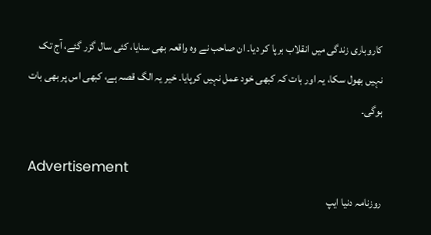کاروباری زندگی میں انقلاب برپا کر دیا۔ ان صاحب نے وہ واقعہ بھی سنایا، کئی سال گزر گئے، آج تک نہیں بھول سکا، یہ اور بات کہ کبھی خود عمل نہیں کرپایا۔ خیر یہ الگ قصہ ہے، کبھی اس پر بھی بات ہوگی۔

Advertisement
روزنامہ دنیا ایپ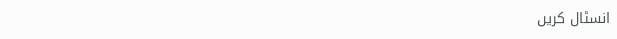انسٹال کریں